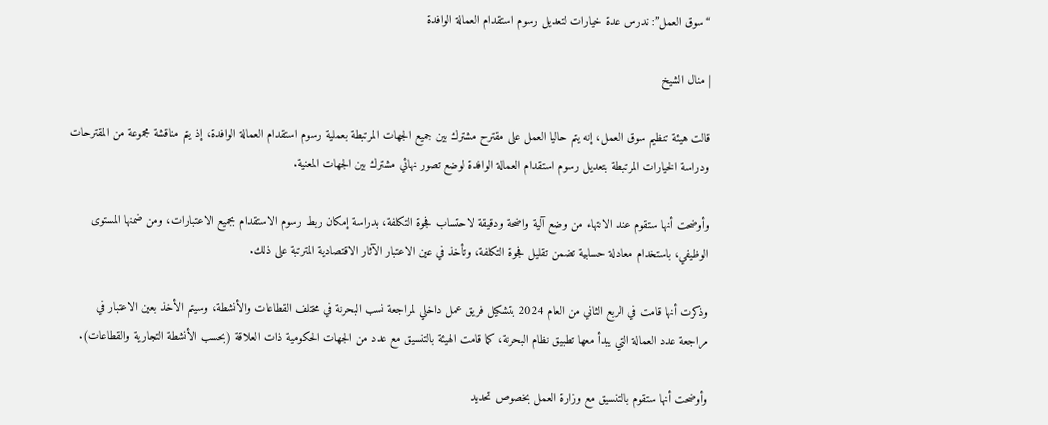“سوق العمل”: ندرس عدة خيارات لتعديل رسوم استقدام العمالة الوافدة

| منال الشيخ

قالت هيئة تنظيم سوق العمل، إنه يتم حاليا العمل على مقترح مشترك بين جميع الجهات المرتبطة بعملية رسوم استقدام العمالة الوافدة، إذ يتم مناقشة مجموعة من المقترحات ودراسة الخيارات المرتبطة بتعديل رسوم استقدام العمالة الوافدة لوضع تصور نهائي مشترك بين الجهات المعنية.

وأوضحت أنها ستقوم عند الانتهاء من وضع آلية واضحة ودقيقة لاحتساب فجوة التكلفة، بدراسة إمكان ربط رسوم الاستقدام بجميع الاعتبارات، ومن ضمنها المستوى الوظيفي، باستخدام معادلة حسابية تضمن تقليل فجوة التكلفة، وتأخذ في عين الاعتبار الآثار الاقتصادية المترتبة على ذلك.

وذكرت أنها قامت في الربع الثاني من العام 2024 بتشكيل فريق عمل داخلي لمراجعة نسب البحرنة في مختلف القطاعات والأنشطة، وسيتم الأخذ بعين الاعتبار في مراجعة عدد العمالة التي يبدأ معها تطبيق نظام البحرنة، كما قامت الهيئة بالتنسيق مع عدد من الجهات الحكومية ذات العلاقة (بحسب الأنشطة التجارية والقطاعات).

وأوضحت أنها ستقوم بالتنسيق مع وزارة العمل بخصوص تحديد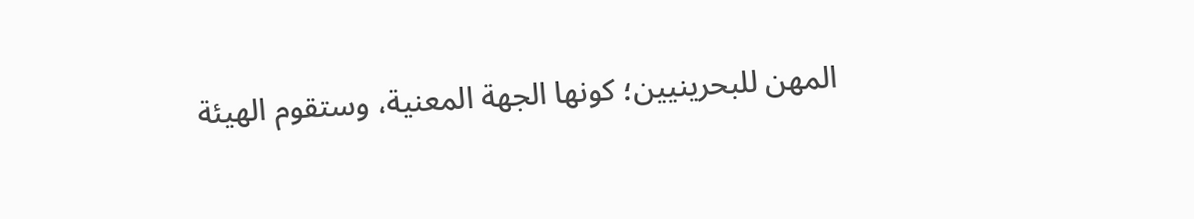المهن للبحرينيين؛ كونها الجهة المعنية، وستقوم الهيئة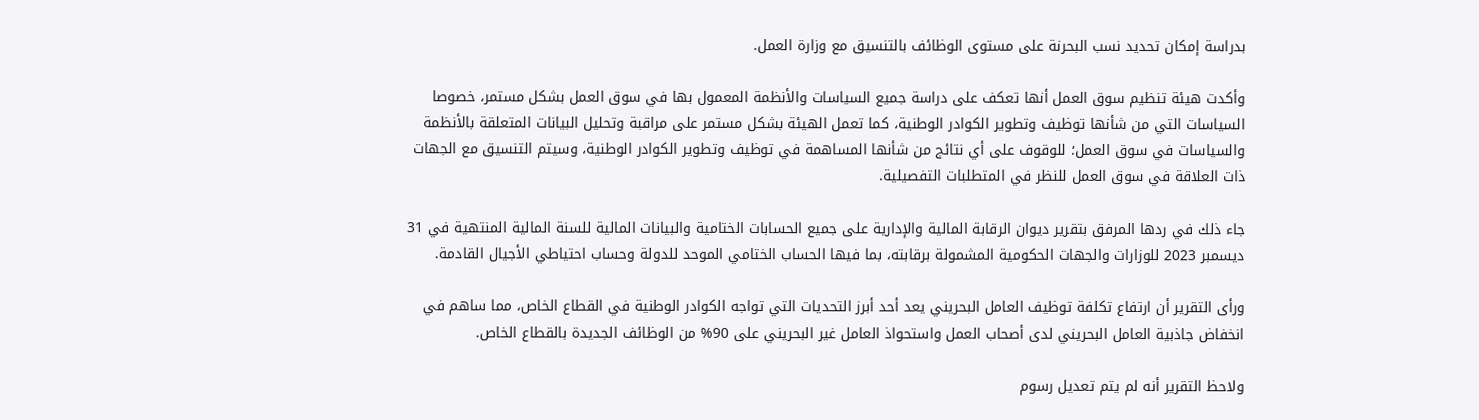بدراسة إمكان تحديد نسب البحرنة على مستوى الوظائف بالتنسيق مع وزارة العمل.

وأكدت هيئة تنظيم سوق العمل أنها تعكف على دراسة جميع السياسات والأنظمة المعمول بها في سوق العمل بشكل مستمر، خصوصا السياسات التي من شأنها توظيف وتطوير الكوادر الوطنية، كما تعمل الهيئة بشكل مستمر على مراقبة وتحليل البيانات المتعلقة بالأنظمة والسياسات في سوق العمل؛ للوقوف على أي نتائج من شأنها المساهمة في توظيف وتطوير الكوادر الوطنية، وسيتم التنسيق مع الجهات ذات العلاقة في سوق العمل للنظر في المتطلبات التفصيلية.

جاء ذلك في ردها المرفق بتقرير ديوان الرقابة المالية والإدارية على جميع الحسابات الختامية والبيانات المالية للسنة المالية المنتهية في 31 ديسمبر 2023 للوزارات والجهات الحكومية المشمولة برقابته، بما فيها الحساب الختامي الموحد للدولة وحساب احتياطي الأجيال القادمة.

ورأى التقرير أن ارتفاع تكلفة توظيف العامل البحريني يعد أحد أبرز التحديات التي تواجه الكوادر الوطنية في القطاع الخاص، مما ساهم في انخفاض جاذبية العامل البحريني لدى أصحاب العمل واستحواذ العامل غير البحريني على 90% من الوظائف الجديدة بالقطاع الخاص.

ولاحظ التقرير أنه لم يتم تعديل رسوم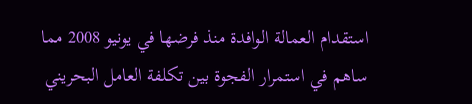استقدام العمالة الوافدة منذ فرضها في يونيو 2008 مما ساهم في استمرار الفجوة بين تكلفة العامل البحريني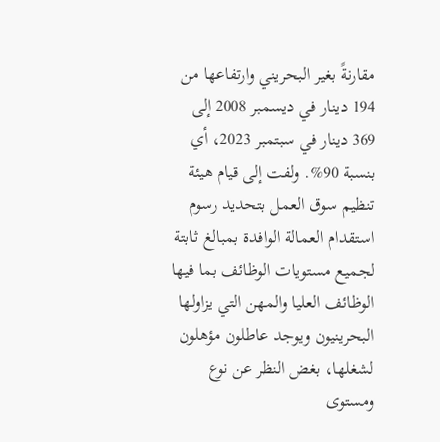مقارنةً بغير البحريني وارتفاعها من 194 دينار في ديسمبر 2008 إلى 369 دينار في سبتمبر 2023، أي بنسبة 90%. ولفت إلى قيام هيئة تنظيم سوق العمل بتحديد رسوم استقدام العمالة الوافدة بمبالغ ثابتة لجميع مستويات الوظائف بما فيها الوظائف العليا والمهن التي يزاولها البحرينيون ويوجد عاطلون مؤهلون لشغلها، بغض النظر عن نوع ومستوى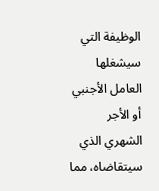الوظيفة التي سيشغلها العامل الأجنبي أو الأجر الشهري الذي سيتقاضاه، مما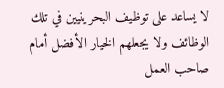لا يساعد على توظيف البحرينيين في تلك الوظائف ولا يجعلهم الخيار الأفضل أمام صاحب العمل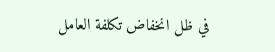في ظل انخفاض تكلفة العامل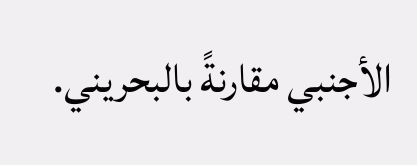الأجنبي مقارنةً بالبحريني.